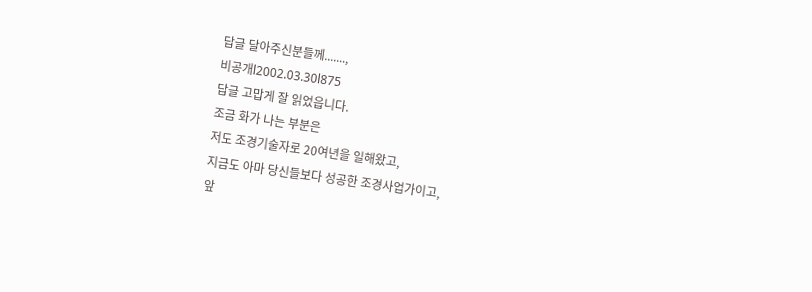답글 달아주신분들께.......,
비공개l2002.03.30l875
답글 고맙게 잘 읽었읍니다.
조금 화가 나는 부분은
저도 조경기술자로 20여년을 일해왔고,
지금도 아마 당신들보다 성공한 조경사업가이고,
앞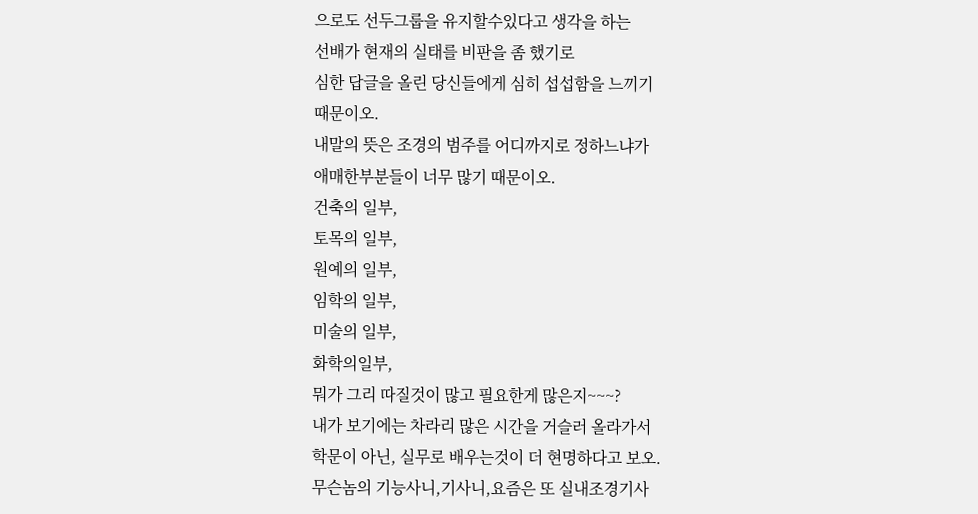으로도 선두그룹을 유지할수있다고 생각을 하는
선배가 현재의 실태를 비판을 좀 했기로
심한 답글을 올린 당신들에게 심히 섭섭함을 느끼기
때문이오.
내말의 뜻은 조경의 범주를 어디까지로 정하느냐가
애매한부분들이 너무 많기 때문이오.
건축의 일부,
토목의 일부,
원예의 일부,
임학의 일부,
미술의 일부,
화학의일부,
뭐가 그리 따질것이 많고 필요한게 많은지~~~?
내가 보기에는 차라리 많은 시간을 거슬러 올라가서
학문이 아닌, 실무로 배우는것이 더 현명하다고 보오.
무슨놈의 기능사니,기사니,요즘은 또 실내조경기사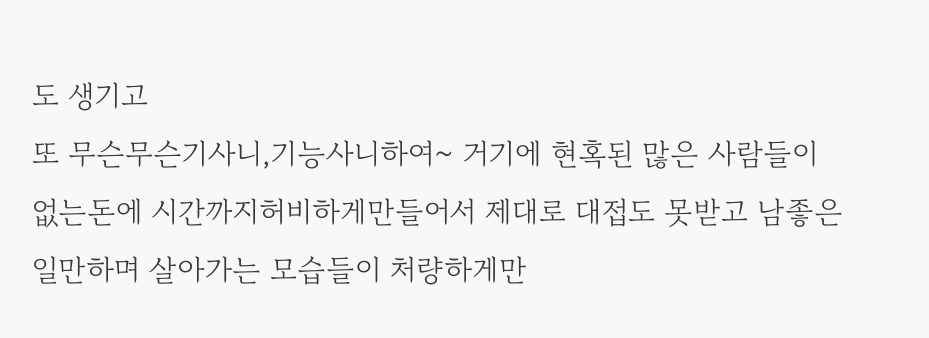도 생기고
또 무슨무슨기사니,기능사니하여~ 거기에 현혹된 많은 사람들이
없는돈에 시간까지허비하게만들어서 제대로 대접도 못받고 남좋은
일만하며 살아가는 모습들이 처량하게만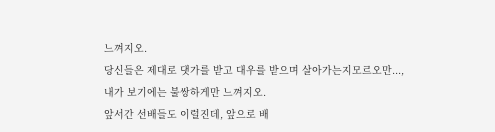느껴지오.
당신들은 제대로 댓가를 받고 대우를 받으며 살아가는지모르오만...,
내가 보기에는 불쌍하게만 느껴지오.
앞서간 선배들도 이럴진데, 앞으로 배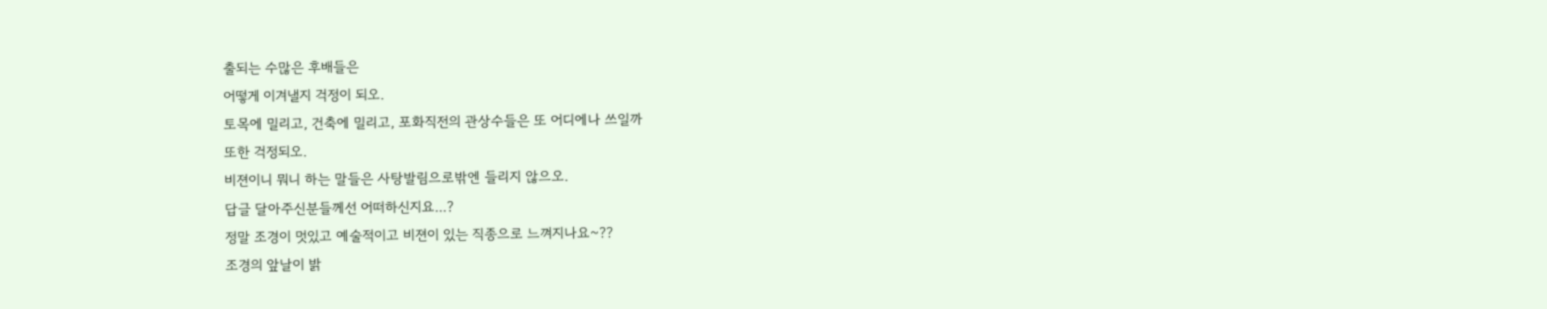출되는 수많은 후배들은
어떻게 이겨낼지 걱정이 되오.
토목에 밀리고, 건축에 밀리고, 포화직전의 관상수들은 또 어디에나 쓰일까
또한 걱정되오.
비젼이니 뭐니 하는 말들은 사탕발림으로밖엔 들리지 않으오.
답글 달아주신분들께선 어떠하신지요...?
정말 조경이 멋있고 예술적이고 비젼이 있는 직종으로 느껴지나요~??
조경의 앞날이 밝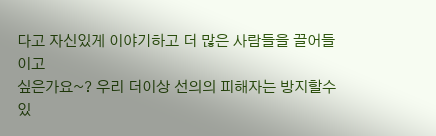다고 자신있게 이야기하고 더 많은 사람들을 끌어들이고
싶은가요~? 우리 더이상 선의의 피해자는 방지할수있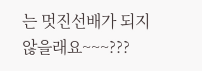는 멋진선배가 되지
않을래요~~~???